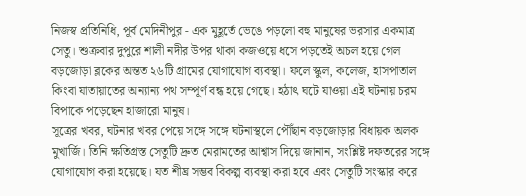নিজস্ব প্রতিনিধি, পূর্ব মেদিনীপুর - এক মুহূর্তে ভেঙে পড়লো বহু মানুষের ভরসার একমাত্র সেতু। শুক্রবার দুপুরে শালী নদীর উপর থাকা কজওয়ে ধসে পড়তেই অচল হয়ে গেল বড়জোড়া ব্লকের অন্তত ২৬টি গ্রামের যোগাযোগ ব্যবস্থা। ফলে স্কুল, কলেজ, হাসপাতাল কিংবা যাতায়াতের অন্যান্য পথ সম্পূর্ণ বন্ধ হয়ে গেছে। হঠাৎ ঘটে যাওয়া এই ঘটনায় চরম বিপাকে পড়েছেন হাজারো মানুষ।
সূত্রের খবর, ঘটনার খবর পেয়ে সঙ্গে সঙ্গে ঘটনাস্থলে পৌঁছান বড়জোড়ার বিধায়ক অলক মুখার্জি। তিনি ক্ষতিগ্রস্ত সেতুটি দ্রুত মেরামতের আশ্বাস দিয়ে জানান, সংশ্লিষ্ট দফতরের সঙ্গে যোগাযোগ করা হয়েছে। যত শীঘ্র সম্ভব বিকল্প ব্যবস্থা করা হবে এবং সেতুটি সংস্কার করে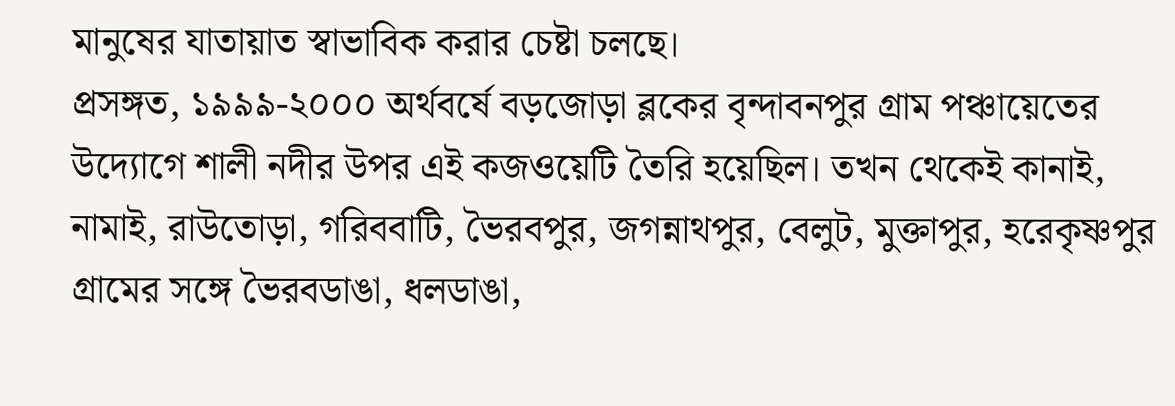মানুষের যাতায়াত স্বাভাবিক করার চেষ্টা চলছে।
প্রসঙ্গত, ১৯৯৯-২০০০ অর্থবর্ষে বড়জোড়া ব্লকের বৃন্দাবনপুর গ্রাম পঞ্চায়েতের উদ্যোগে শালী নদীর উপর এই কজওয়েটি তৈরি হয়েছিল। তখন থেকেই কানাই, নামাই, রাউতোড়া, গরিববাটি, ভৈরবপুর, জগন্নাথপুর, বেলুট, মুক্তাপুর, হরেকৃষ্ণপুর গ্রামের সঙ্গে ভৈরবডাঙা, ধলডাঙা,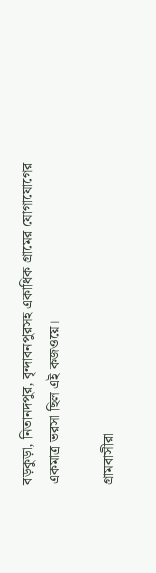বড়কুড়া, নিতানদপুর, বৃন্দাবনপুরসহ একাধিক গ্রামের যোগাযোগের একমাত্র ভরসা ছিল এই কজওয়ে।

গ্রামবাসীরা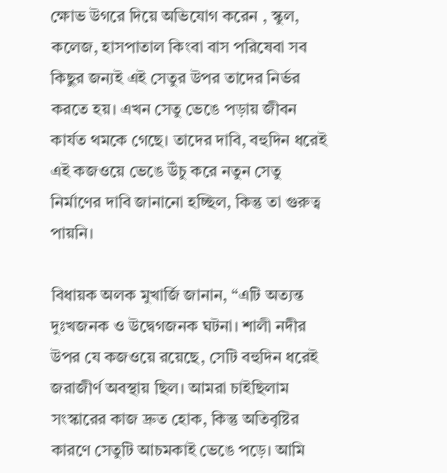ক্ষোভ উগরে দিয়ে অভিযোগ করেন , স্কুল, কলেজ, হাসপাতাল কিংবা বাস পরিষেবা সব কিছুর জন্যই এই সেতুর উপর তাদের নির্ভর করতে হয়। এখন সেতু ভেঙে পড়ায় জীবন কার্যত থমকে গেছে। তাদের দাবি, বহুদিন ধরেই এই কজওয়ে ভেঙে উঁচু করে নতুন সেতু নির্মাণের দাবি জানানো হচ্ছিল, কিন্তু তা গুরুত্ব পায়নি।

বিধায়ক অলক মুখার্জি জানান, “এটি অত্যন্ত দুঃখজনক ও উদ্বেগজনক ঘটনা। শালী নদীর উপর যে কজওয়ে রয়েছে, সেটি বহুদিন ধরেই জরাজীর্ণ অবস্থায় ছিল। আমরা চাইছিলাম সংস্কারের কাজ দ্রুত হোক, কিন্তু অতিবৃষ্টির কারণে সেতুটি আচমকাই ভেঙে পড়ে। আমি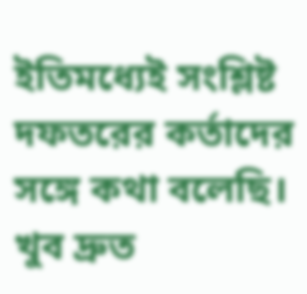ইতিমধ্যেই সংশ্লিষ্ট দফতরের কর্তাদের সঙ্গে কথা বলেছি। খুব দ্রুত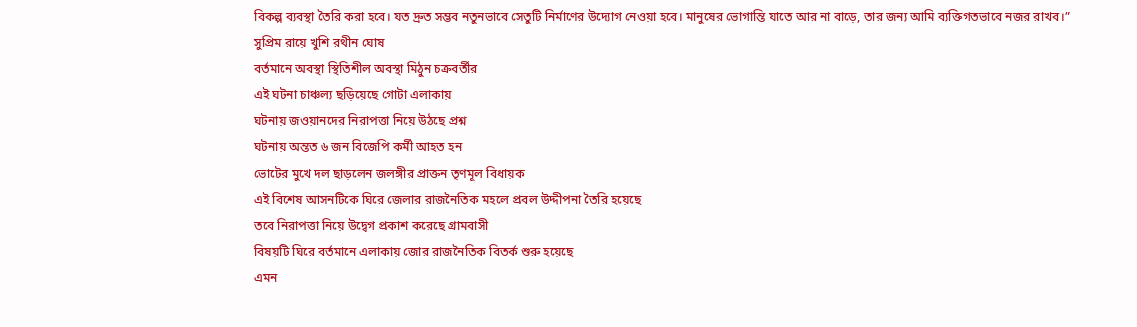বিকল্প ব্যবস্থা তৈরি করা হবে। যত দ্রুত সম্ভব নতুনভাবে সেতুটি নির্মাণের উদ্যোগ নেওয়া হবে। মানুষের ভোগান্তি যাতে আর না বাড়ে, তার জন্য আমি ব্যক্তিগতভাবে নজর রাখব।”
সুপ্রিম রায়ে খুশি রথীন ঘোষ
বর্তমানে অবস্থা স্থিতিশীল অবস্থা মিঠুন চক্রবর্তীর
এই ঘটনা চাঞ্চল্য ছড়িয়েছে গোটা এলাকায়
ঘটনায় জওয়ানদের নিরাপত্তা নিয়ে উঠছে প্রশ্ন
ঘটনায় অন্তত ৬ জন বিজেপি কর্মী আহত হন
ভোটের মুখে দল ছাড়লেন জলঙ্গীর প্রাক্তন তৃণমূল বিধায়ক
এই বিশেষ আসনটিকে ঘিরে জেলার রাজনৈতিক মহলে প্রবল উদ্দীপনা তৈরি হয়েছে
তবে নিরাপত্তা নিয়ে উদ্বেগ প্রকাশ করেছে গ্রামবাসী
বিষয়টি ঘিরে বর্তমানে এলাকায় জোর রাজনৈতিক বিতর্ক শুরু হয়েছে
এমন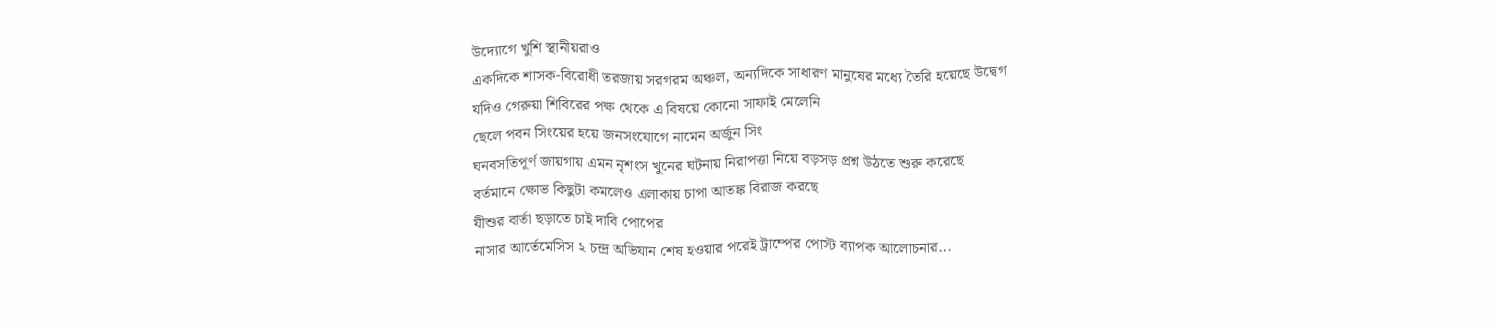উদ্যোগে খুশি স্থানীয়রাও
একদিকে শাসক-বিরোধী তরজায় সরগরম অঞ্চল, অন্যদিকে সাধারণ মানুষের মধ্যে তৈরি হয়েছে উদ্বেগ
যদিও গেরুয়া শিবিরের পক্ষ থেকে এ বিষয়ে কোনো সাফাই মেলেনি
ছেলে পবন সিংয়ের হয়ে জনসংযোগে নামেন অর্জুন সিং
ঘনবসতিপূর্ণ জায়গায় এমন নৃশংস খুনের ঘটনায় নিরাপত্তা নিয়ে বড়সড় প্রশ্ন উঠতে শুরু করেছে
বর্তমানে ক্ষোভ কিছুটা কমলেও এলাকায় চাপা আতঙ্ক বিরাজ করছে
যীশুর বার্তা ছড়াতে চাই দাবি পোপের
নাসার আর্তেমেসিস ২ চন্দ্র অভিযান শেষ হওয়ার পরেই ট্রাম্পের পোস্ট ব্যাপক আলোচনার...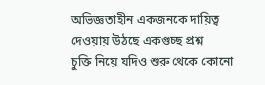অভিজ্ঞতাহীন একজনকে দায়িত্ব দেওয়ায় উঠছে একগুচ্ছ প্রশ্ন
চুক্তি নিয়ে যদিও শুরু থেকে কোনো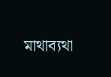মাথাব্যথা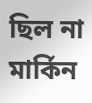ছিল না মার্কিন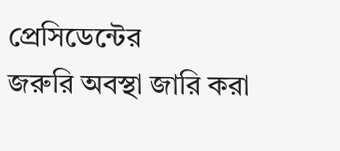প্রেসিডেন্টের
জরুরি অবস্থা জারি করা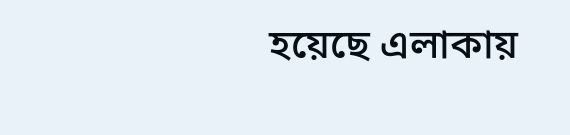হয়েছে এলাকায়